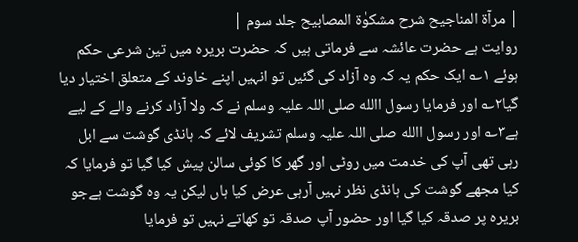| مرآۃ المناجیح شرح مشکوٰۃ المصابیح جلد سوم |
روایت ہے حضرت عائشہ سے فرماتی ہیں کہ حضرت بریرہ میں تین شرعی حکم ہوئے ۱؎ ایک حکم یہ کہ وہ آزاد کی گئیں تو انہیں اپنے خاوند کے متعلق اختیار دیا گیا۲؎ اور فرمایا رسول االله صلی اللہ علیہ وسلم نے کہ ولا آزاد کرنے والے کے لیے ہے۳؎ اور رسول االله صلی اللہ علیہ وسلم تشریف لائے کہ ہانڈی گوشت سے ابل رہی تھی آپ کی خدمت میں روٹی اور گھر کا کوئی سالن پیش کیا گیا تو فرمایا کہ کیا مجھے گوشت کی ہانڈی نظر نہیں آرہی عرض کیا ہاں لیکن یہ وہ گوشت ہےجو بریرہ پر صدقہ کیا گیا اور حضور آپ صدقہ تو کھاتے نہیں تو فرمایا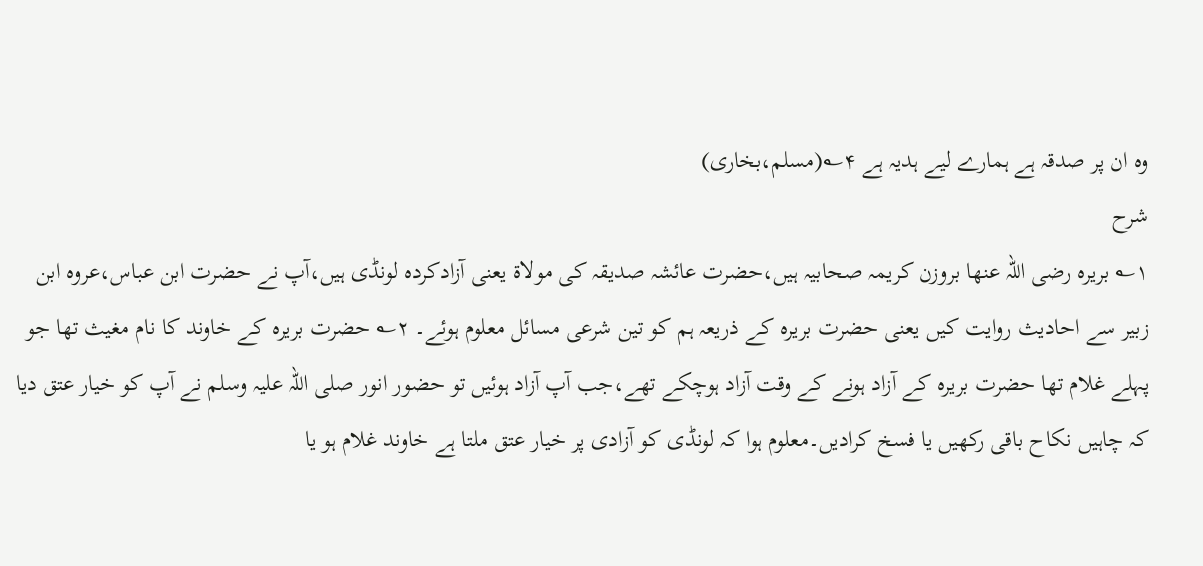وہ ان پر صدقہ ہے ہمارے لیے ہدیہ ہے ۴؎(مسلم،بخاری)
شرح
۱؎ بریرہ رضی اللہ عنھا بروزن کریمہ صحابیہ ہیں،حضرت عائشہ صدیقہ کی مولاۃ یعنی آزادکردہ لونڈی ہیں،آپ نے حضرت ابن عباس،عروہ ابن زبیر سے احادیث روایت کیں یعنی حضرت بریرہ کے ذریعہ ہم کو تین شرعی مسائل معلوم ہوئے۔ ۲؎ حضرت بریرہ کے خاوند کا نام مغیث تھا جو پہلے غلام تھا حضرت بریرہ کے آزاد ہونے کے وقت آزاد ہوچکے تھے،جب آپ آزاد ہوئیں تو حضور انور صلی اللہ علیہ وسلم نے آپ کو خیار عتق دیا کہ چاہیں نکاح باقی رکھیں یا فسخ کرادیں۔معلوم ہوا کہ لونڈی کو آزادی پر خیار عتق ملتا ہے خاوند غلام ہو یا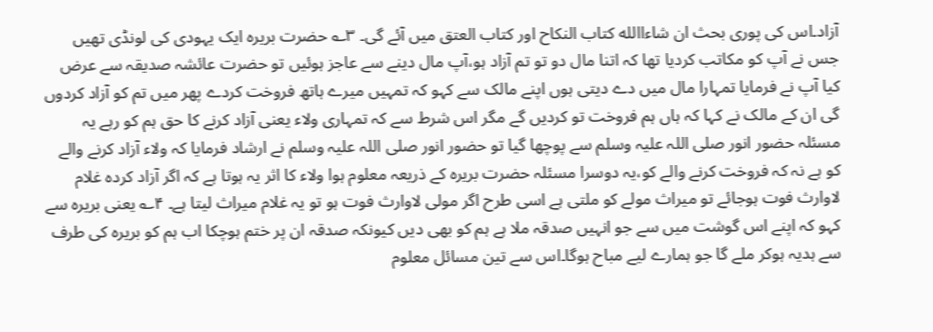آزاد۔اس کی پوری بحث ان شاءاالله کتاب النکاح اور کتاب العتق میں آئے گی۔ ۳؎ حضرت بریرہ ایک یہودی کی لونڈی تھیں جس نے آپ کو مکاتب کردیا تھا کہ اتنا مال دو تو تم آزاد ہو،آپ مال دینے سے عاجز ہوئیں تو حضرت عائشہ صدیقہ سے عرض کیا آپ نے فرمایا تمہارا مال میں دے دیتی ہوں اپنے مالک سے کہو کہ تمہیں میرے ہاتھ فروخت کردے پھر میں تم کو آزاد کردوں گی ان کے مالک نے کہا کہ ہاں ہم فروخت تو کردیں گے مگر اس شرط سے کہ تمہاری ولاء یعنی آزاد کرنے کا حق ہم کو رہے یہ مسئلہ حضور انور صلی اللہ علیہ وسلم سے پوچھا گیا تو حضور انور صلی اللہ علیہ وسلم نے ارشاد فرمایا کہ ولاء آزاد کرنے والے کو ہے نہ کہ فروخت کرنے والے کو،یہ دوسرا مسئلہ حضرت بریرہ کے ذریعہ معلوم ہوا ولاء کا اثر یہ ہوتا ہے کہ اگر آزاد کردہ غلام لاوارث فوت ہوجائے تو میراث مولے کو ملتی ہے اسی طرح اگر مولی لاوارث فوت ہو تو یہ غلام میراث لیتا ہے۔ ۴؎ یعنی بریرہ سے کہو کہ اپنے اس گوشت میں سے جو انہیں صدقہ ملا ہے ہم کو بھی دیں کیونکہ صدقہ ان پر ختم ہوچکا اب ہم کو بریرہ کی طرف سے ہدیہ ہوکر ملے گا جو ہمارے لیے مباح ہوگا۔اس سے تین مسائل معلوم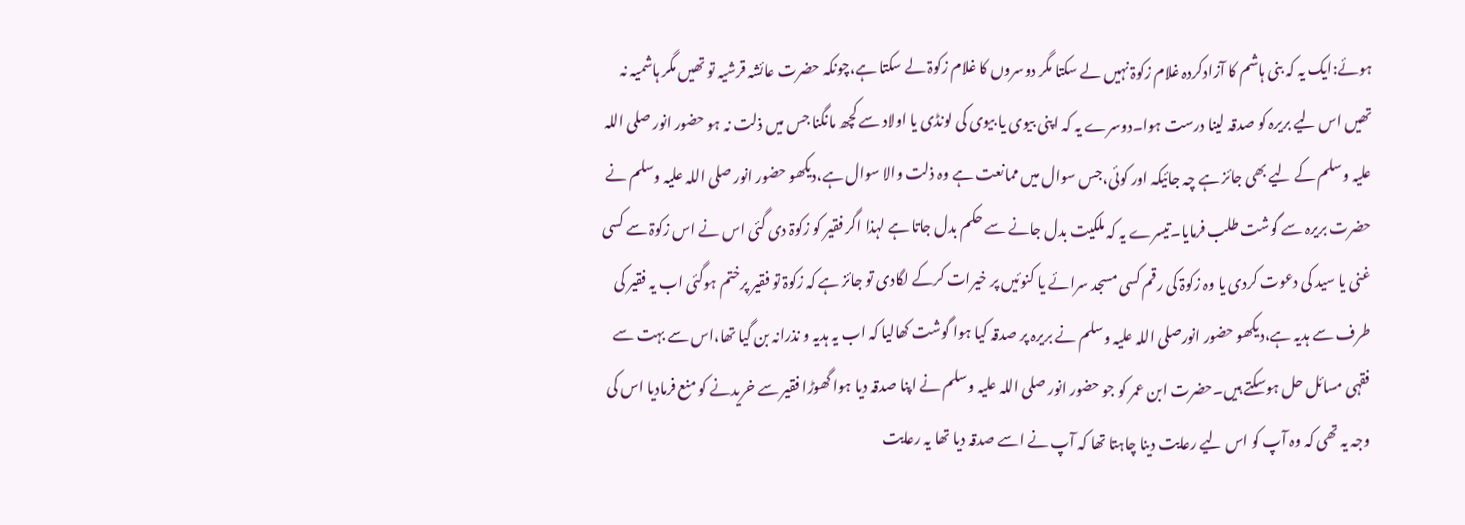ہوئے:ایک یہ کہ بنی ہاشم کا آزادکردہ غلام زکوۃ نہیں لے سکتا مگر دوسروں کا غلام زکوۃ لے سکتا ہے،چونکہ حضرت عائشہ قرشیہ تو تھیں مگر ہاشمیہ نہ تھیں اس لیے بریرہ کو صدقہ لینا درست ہوا۔دوسرے یہ کہ اپنی بیوی یا بیوی کی لونڈی یا اولاد سے کچھ مانگنا جس میں ذلت نہ ہو حضور انور صلی اللہ علیہ وسلم کے لیے بھی جائز ہے چہ جائیکہ اور کوئی،جس سوال میں ممانعت ہے وہ ذلت والا سوال ہے،دیکھو حضور انور صلی اللہ علیہ وسلم نے حضرت بریرہ سے گوشت طلب فرمایا۔تیسرے یہ کہ ملکیت بدل جانے سے حکم بدل جاتا ہے لہذا اگر فقیر کو زکوۃ دی گئی اس نے اس زکوۃ سے کسی غنی یا سید کی دعوت کردی یا وہ زکوۃ کی رقم کسی مسجد سرائے یا کنوئیں پر خیرات کرکے لگادی تو جائز ہے کہ زکوۃ تو فقیر پرختم ہوگئی اب یہ فقیر کی طرف سے ہدیہ ہے،دیکھو حضور انورصلی اللہ علیہ وسلم نے بریرہ پر صدقہ کیا ہوا گوشت کھالیا کہ اب یہ ہدیہ و نذرانہ بن گیا تھا،اس سے بہت سے فقہی مسائل حل ہوسکتے ہیں۔حضرت ابن عمر کو جو حضور انور صلی اللہ علیہ وسلم نے اپنا صدقہ دیا ہوا گھوڑا فقیر سے خریدنے کو منع فرمادیا اس کی وجہ یہ تھی کہ وہ آپ کو اس لیے رعایت دینا چاہتا تھا کہ آپ نے اسے صدقہ دیا تھا یہ رعایت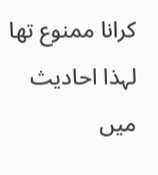کرانا ممنوع تھا لہذا احادیث میں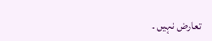تعارض نہیں ۔